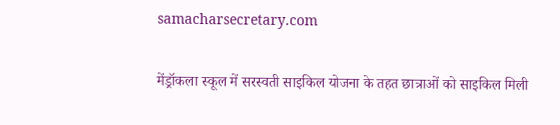samacharsecretary.com

मेंड्रॉकला स्कूल में सरस्वती साइकिल योजना के तहत छात्राओं को साइकिल मिली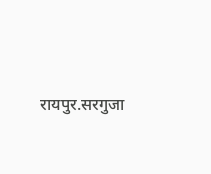रायपुर.सरगुजा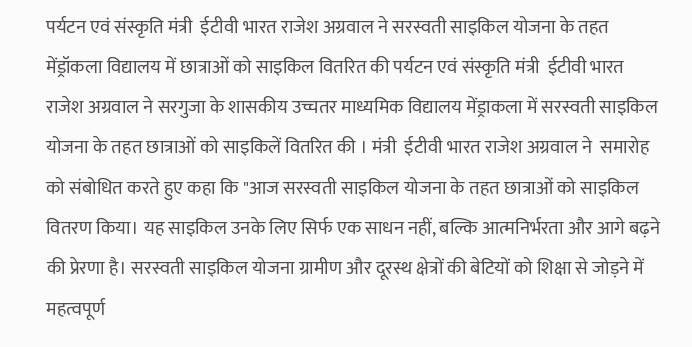पर्यटन एवं संस्कृति मंत्री  ईटीवी भारत राजेश अग्रवाल ने सरस्वती साइकिल योजना के तहत मेंड्रॉकला विद्यालय में छात्राओं को साइकिल वितरित की पर्यटन एवं संस्कृति मंत्री  ईटीवी भारत राजेश अग्रवाल ने सरगुजा के शासकीय उच्चतर माध्यमिक विद्यालय मेंड्राकला में सरस्वती साइकिल योजना के तहत छात्राओं को साइकिलें वितरित की । मंत्री  ईटीवी भारत राजेश अग्रवाल ने  समारोह को संबोधित करते हुए कहा कि "आज सरस्वती साइकिल योजना के तहत छात्राओं को साइकिल वितरण किया। यह साइकिल उनके लिए सिर्फ एक साधन नहीं, बल्कि आत्मनिर्भरता और आगे बढ़ने की प्रेरणा है। सरस्वती साइकिल योजना ग्रामीण और दूरस्थ क्षेत्रों की बेटियों को शिक्षा से जोड़ने में महत्वपूर्ण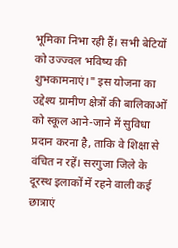भूमिका निभा रही हैं। सभी बेटियों को उज्ज्वल भविष्य की शुभकामनाएं।" इस योजना का उद्देश्य ग्रामीण क्षेत्रों की बालिकाओं को स्कूल आने-जाने में सुविधा प्रदान करना है, ताकि वे शिक्षा से वंचित न रहें। सरगुजा जिले के दूरस्थ इलाकों में रहने वाली कई छात्राएं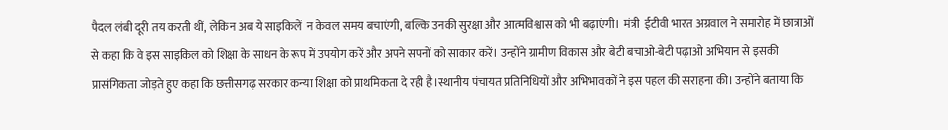पैदल लंबी दूरी तय करती थीं, लेकिन अब ये साइकिलें  न केवल समय बचाएंगी, बल्कि उनकी सुरक्षा और आत्मविश्वास को भी बढ़ाएंगी।  मंत्री  ईटीवी भारत अग्रवाल ने समारोह में छात्राओं से कहा कि वे इस साइकिल को शिक्षा के साधन के रूप में उपयोग करें और अपने सपनों को साकार करें। उन्होंने ग्रामीण विकास और बेटी बचाओ-बेटी पढ़ाओ अभियान से इसकी प्रासंगिकता जोड़ते हुए कहा कि छत्तीसगढ़ सरकार कन्या शिक्षा को प्राथमिकता दे रही है।स्थानीय पंचायत प्रतिनिधियों और अभिभावकों ने इस पहल की सराहना की। उन्होंने बताया कि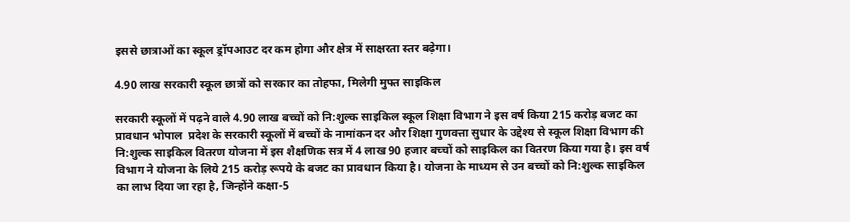इससे छात्राओं का स्कूल ड्रॉपआउट दर कम होगा और क्षेत्र में साक्षरता स्तर बढ़ेगा।

4.90 लाख सरकारी स्कूल छात्रों को सरकार का तोहफा, मिलेगी मुफ्त साइकिल

सरकारी स्कूलों में पढ़ने वाले 4.90 लाख बच्चों को नि:शुल्क साइकिल स्कूल शिक्षा विभाग ने इस वर्ष किया 215 करोड़ बजट का प्रावधान भोपाल  प्रदेश के सरकारी स्कूलों में बच्चों के नामांकन दर और शिक्षा गुणवत्ता सुधार के उद्देश्य से स्कूल शिक्षा विभाग की नि:शुल्क साइकिल वितरण योजना में इस शैक्षणिक सत्र में 4 लाख 90 हजार बच्चों को साइकिल का वितरण किया गया है। इस वर्ष विभाग ने योजना के लिये 215 करोड़ रूपये के बजट का प्रावधान किया है। योजना के माध्यम से उन बच्चों को नि:शुल्क साइकिल का लाभ दिया जा रहा है, जिन्होंने कक्षा-5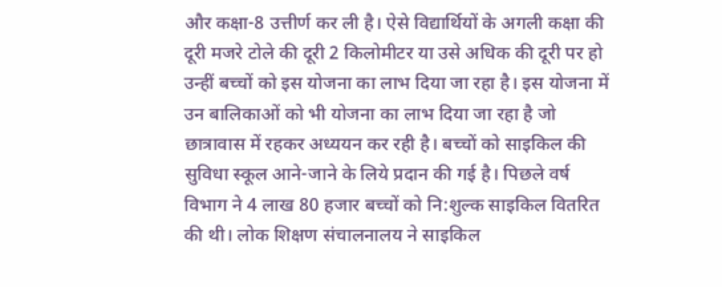और कक्षा-8 उत्तीर्ण कर ली है। ऐसे विद्यार्थियों के अगली कक्षा की दूरी मजरे टोले की दूरी 2 किलोमीटर या उसे अधिक की दूरी पर हो उन्हीं बच्चों को इस योजना का लाभ दिया जा रहा है। इस योजना में उन बालिकाओं को भी योजना का लाभ दिया जा रहा है जो छात्रावास में रहकर अध्ययन कर रही है। बच्चों को साइकिल की सुविधा स्कूल आने-जाने के लिये प्रदान की गई है। पिछले वर्ष विभाग ने 4 लाख 80 हजार बच्चों को नि:शुल्क साइकिल वितरित की थी। लोक शिक्षण संचालनालय ने साइकिल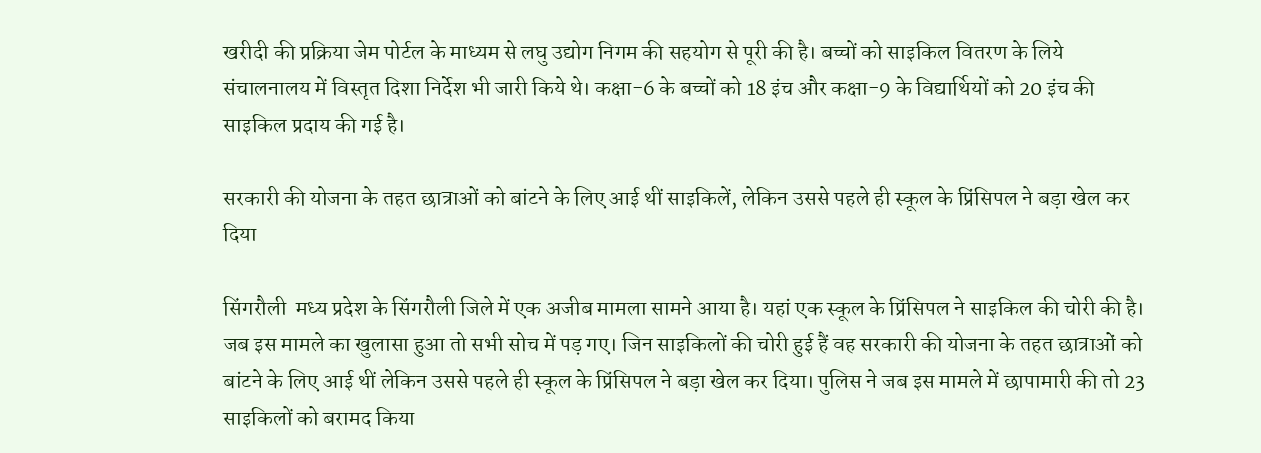खरीदी की प्रक्रिया जेम पोर्टल के माध्यम से लघु उद्योग निगम की सहयोग से पूरी की है। बच्चों को साइकिल वितरण के लिये संचालनालय में विस्तृत दिशा निर्देश भी जारी किये थे। कक्षा-6 के बच्चों को 18 इंच और कक्षा-9 के विद्यार्थियों को 20 इंच की साइकिल प्रदाय की गई है।

सरकारी की योजना के तहत छात्राओं को बांटने के लिए आई थीं साइकिलें, लेकिन उससे पहले ही स्कूल के प्रिंसिपल ने बड़ा खेल कर दिया

सिंगरौली  मध्य प्रदेश के सिंगरौली जिले में एक अजीब मामला सामने आया है। यहां एक स्कूल के प्रिंसिपल ने साइकिल की चोरी की है। जब इस मामले का खुलासा हुआ तो सभी सोच में पड़ गए। जिन साइकिलों की चोरी हुई हैं वह सरकारी की योजना के तहत छात्राओं को बांटने के लिए आई थीं लेकिन उससे पहले ही स्कूल के प्रिंसिपल ने बड़ा खेल कर दिया। पुलिस ने जब इस मामले में छापामारी की तो 23 साइकिलों को बरामद किया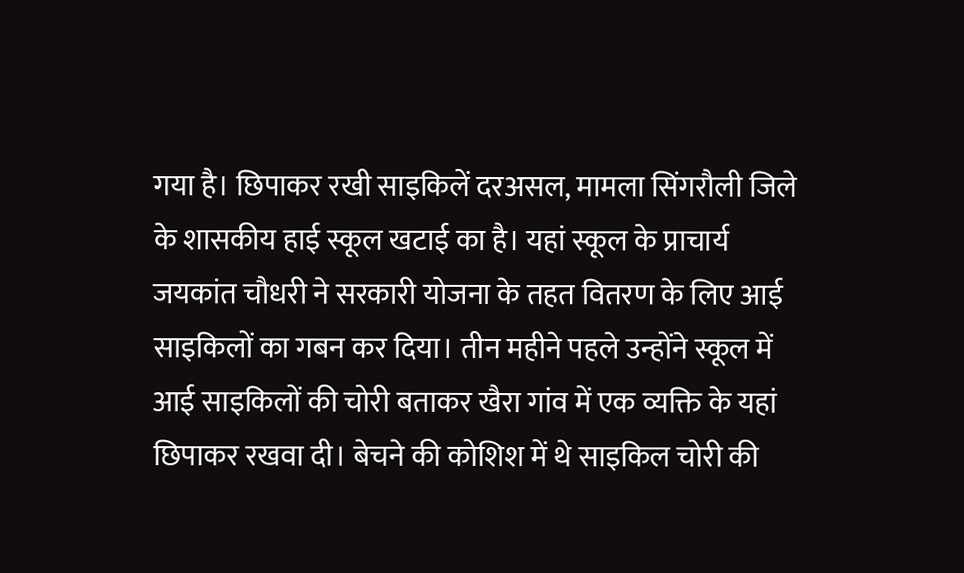गया है। छिपाकर रखी साइकिलें दरअसल, मामला सिंगरौली जिले के शासकीय हाई स्कूल खटाई का है। यहां स्कूल के प्राचार्य जयकांत चौधरी ने सरकारी योजना के तहत वितरण के लिए आई साइकिलों का गबन कर दिया। तीन महीने पहले उन्होंने स्कूल में आई साइकिलों की चोरी बताकर खैरा गांव में एक व्यक्ति के यहां छिपाकर रखवा दी। बेचने की कोशिश में थे साइकिल चोरी की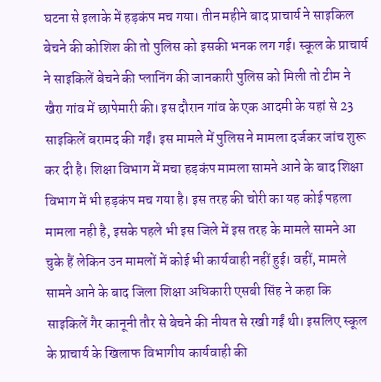घटना से इलाके में हड़कंप मच गया। तीन महीने बाद प्राचार्य ने साइकिल बेचने की कोशिश की तो पुलिस को इसकी भनक लग गई। स्कूल के प्राचार्य ने साइकिलें बेचने की प्लानिंग की जानकारी पुलिस को मिली तो टीम ने खैरा गांव में छापेमारी की। इस दौरान गांव के एक आदमी के यहां से 23 साइकिलें बरामद की गईं। इस मामले में पुलिस ने मामला दर्जकर जांच शुरू कर दी है। शिक्षा विभाग में मचा हड़कंप मामला सामने आने के बाद शिक्षा विभाग में भी हड़कंप मच गया है। इस तरह की चोरी का यह कोई पहला मामला नही है, इसके पहले भी इस जिले में इस तरह के मामले सामने आ चुके हैं लेकिन उन मामलों में कोई भी कार्यवाही नहीं हुई। वहीं, मामले सामने आने के बाद जिला शिक्षा अधिकारी एसबी सिंह ने कहा कि साइकिलें गैर कानूनी तौर से बेचने की नीयत से रखी गईं थी। इसलिए स्कूल के प्राचार्य के खिलाफ विभागीय कार्यवाही की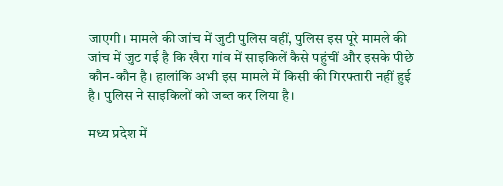जाएगी। मामले की जांच में जुटी पुलिस वहीं, पुलिस इस पूरे मामले की जांच में जुट गई है कि खैरा गांव में साइकिलें कैसे पहुंचीं और इसके पीछे कौन-कौन है। हालांकि अभी इस मामले में किसी की गिरफ्तारी नहीं हुई है। पुलिस ने साइकिलों को जब्त कर लिया है।

मध्य प्रदेश में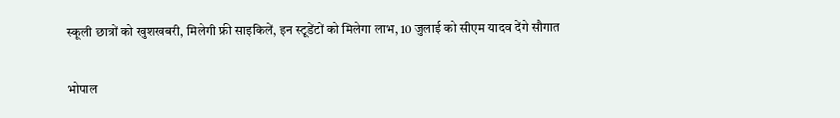स्कूली छात्रों को खुशखबरी, मिलेगी फ्री साइकिलें, इन स्टूडेंटों को मिलेगा लाभ, 10 जुलाई को सीएम यादव देंगे सौगात

भोपाल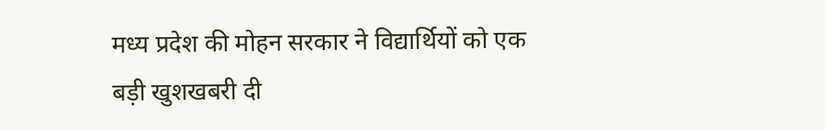मध्य प्रदेश की मोहन सरकार ने विद्यार्थियों को एक बड़ी खुशखबरी दी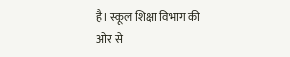है। स्कूल शिक्षा विभाग की ओर से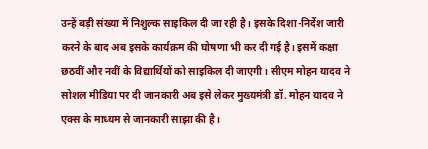उन्‍हें बड़ी संख्‍या में निशुल्क साइकिल दी जा रही है। इसके दिशा-निर्देश जारी करने के बाद अब इसके कार्यक्रम की घोषणा भी कर दी गई है। इसमें कक्षा छठवीं और नवीं के विद्यार्थियों को साइकिल दी जाएगी। सीएम मोहन यादव ने सोशल मीडिया पर दी जानकारी अब इसे लेकर मुख्‍यमंत्री डॉ. मोहन यादव ने एक्‍स के माध्‍यम से जानकारी साझा की है।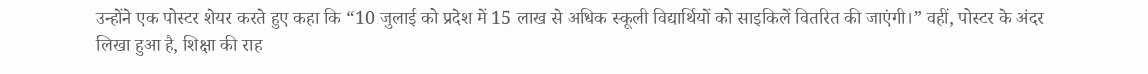उन्‍होंने एक पोस्‍टर शेयर करते हुए कहा कि “10 जुलाई को प्रदेश में 15 लाख से अधिक स्कूली विद्यार्थियों को साइकिलें वितरित की जाएंगी।” वहीं, पोस्‍टर के अंदर लिखा हुआ है, शिक्षा की राह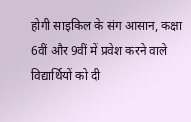होगी साइकिल के संग आसान, कक्षा 6वीं और 9वीं में प्रवेश करने वाले विद्यार्थ‍ियों को दी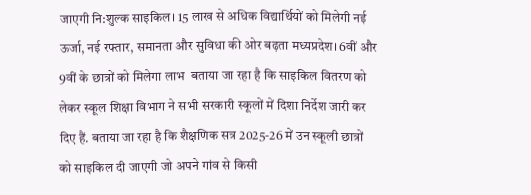जाएगी नि:शुल्‍क साइकिल। 15 लाख से अधिक विद्यार्थ‍ियों को मिलेगी नई ऊर्जा, नई रफ्तार, समानता और सुविधा की ओर बढ़ता मध्‍यप्रदेश। 6वीं और 9वीं के छात्रों को मिलेगा लाभ  बताया जा रहा है कि साइकिल वितरण को लेकर स्कूल शिक्षा विभाग ने सभी सरकारी स्कूलों में दिशा निर्देश जारी कर दिए हैं. बताया जा रहा है कि शैक्षणिक सत्र 2025-26 में उन स्कूली छात्रों को साइकिल दी जाएगी जो अपने गांव से किसी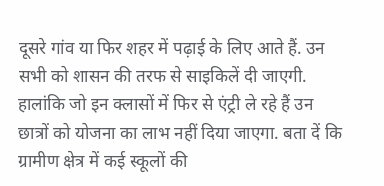दूसरे गांव या फिर शहर में पढ़ाई के लिए आते हैं. उन सभी को शासन की तरफ से साइकिलें दी जाएगी. हालांकि जो इन क्लासों में फिर से एंट्री ले रहे हैं उन छात्रों को योजना का लाभ नहीं दिया जाएगा. बता दें कि ग्रामीण क्षेत्र में कई स्कूलों की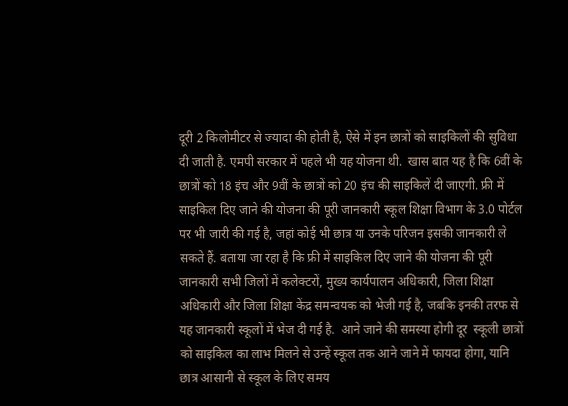दूरी 2 किलोमीटर से ज्यादा की होती है, ऐसे में इन छात्रों को साइकिलों की सुविधा दी जाती है. एमपी सरकार में पहले भी यह योजना थी.  खास बात यह है कि 6वीं के छात्रों को 18 इंच और 9वीं के छात्रों को 20 इंच की साइकिलें दी जाएगी. फ्री में साइकिल दिए जाने की योजना की पूरी जानकारी स्कूल शिक्षा विभाग के 3.0 पोर्टल पर भी जारी की गई है, जहां कोई भी छात्र या उनके परिजन इसकी जानकारी ले सकते हैं. बताया जा रहा है कि फ्री में साइकिल दिए जाने की योजना की पूरी जानकारी सभी जिलों में कलेक्टरों, मुख्य कार्यपालन अधिकारी, जिला शिक्षा अधिकारी और जिला शिक्षा केंद्र समन्वयक को भेजी गई है, जबकि इनकी तरफ से यह जानकारी स्कूलों में भेज दी गई है.  आने जाने की समस्या होगी दूर  स्कूली छात्रों को साइकिल का लाभ मिलने से उन्हें स्कूल तक आने जाने में फायदा होगा, यानि छात्र आसानी से स्कूल के लिए समय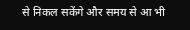से निकल सकेंगे और समय से आ भी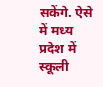सकेंगे. ऐसे में मध्य प्रदेश में स्कूली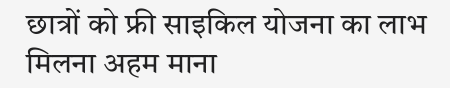छात्रों को फ्री साइकिल योजना का लाभ मिलना अहम माना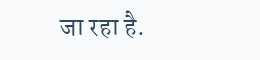जा रहा है.